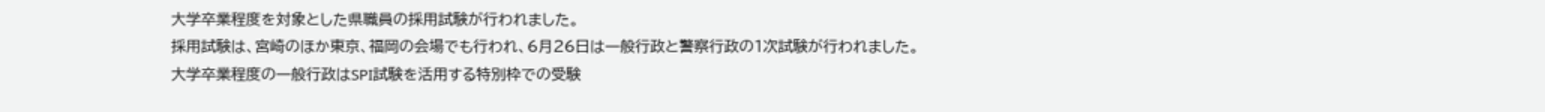大学卒業程度を対象とした県職員の採用試験が行われました。
採用試験は、宮崎のほか東京、福岡の会場でも行われ、6月26日は一般行政と警察行政の1次試験が行われました。
大学卒業程度の一般行政はSPI試験を活用する特別枠での受験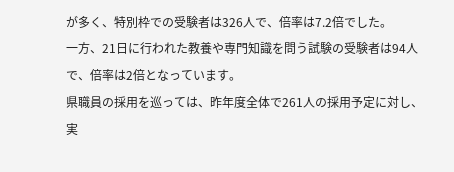が多く、特別枠での受験者は326人で、倍率は7.2倍でした。
一方、21日に行われた教養や専門知識を問う試験の受験者は94人で、倍率は2倍となっています。
県職員の採用を巡っては、昨年度全体で261人の採用予定に対し、実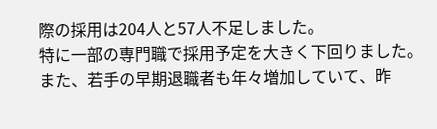際の採用は204人と57人不足しました。
特に一部の専門職で採用予定を大きく下回りました。
また、若手の早期退職者も年々増加していて、昨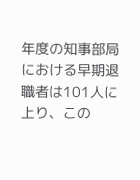年度の知事部局における早期退職者は101人に上り、この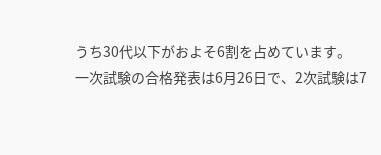うち30代以下がおよそ6割を占めています。
一次試験の合格発表は6月26日で、2次試験は7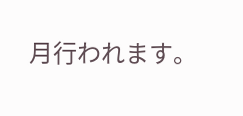月行われます。